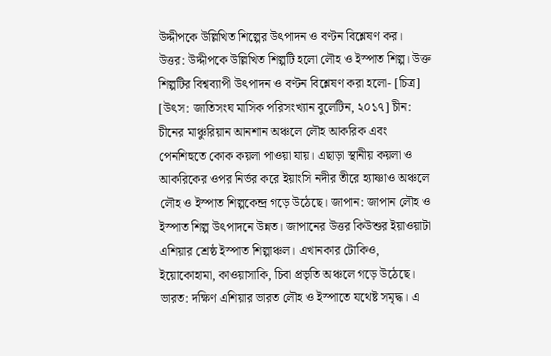উদ্দীপকে উল্লিখিত শিল্পের উৎপাদন ও বণ্টন বিশ্লেষণ কর।
উত্তর: উদ্দীপকে উল্লিখিত শিল্পটি হলো লৌহ ও ইস্পাত শিল্প। উক্ত শিল্পটির বিশ্বব্যাপী উৎপাদন ও বণ্টন বিশ্লেষণ করা হলো- [চিত্র] [উৎস: জাতিসংঘ মাসিক পরিসংখ্যান বুলেটিন, ২০১৭] চীন: চীনের মাঞ্চুরিয়ান আনশান অঞ্চলে লৌহ আকরিক এবং পেনশিহুতে কোক কয়লা পাওয়া যায়। এছাড়া স্থানীয় কয়লা ও আকরিকের ওপর নির্ভর করে ইয়াংসি নদীর তীরে হ্যাষ্ণাও অঞ্চলে লৌহ ও ইস্পাত শিল্পকেন্দ্র গড়ে উঠেছে। জাপান: জাপান লৌহ ও ইস্পাত শিল্প উৎপাদনে উন্নত। জাপানের উত্তর কিউশুর ইয়াওয়াটা এশিয়ার শ্রেষ্ঠ ইস্পাত শিল্পাঞ্চল। এখানকার টোকিও, ইয়োকোহামা, কাওয়াসাকি, চিবা প্রভৃতি অঞ্চলে গড়ে উঠেছে। ভারত: দক্ষিণ এশিয়ার ভারত লৌহ ও ইস্পাতে যথেষ্ট সমৃদ্ধ। এ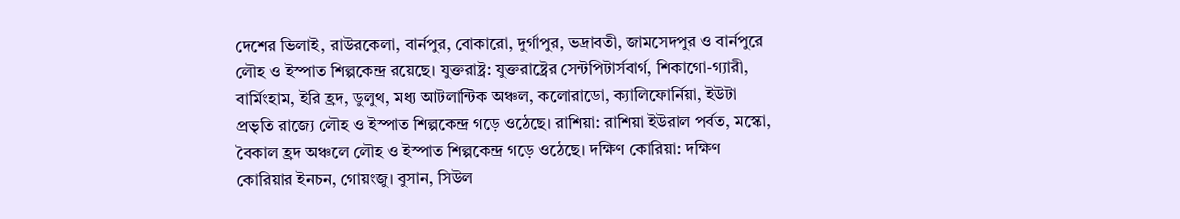দেশের ভিলাই, রাউরকেলা, বার্নপুর, বোকারো, দুর্গাপুর, ভদ্রাবতী, জামসেদপুর ও বার্নপুরে লৌহ ও ইস্পাত শিল্পকেন্দ্র রয়েছে। যুক্তরাষ্ট্র: যুক্তরাষ্ট্রের সেন্টপিটার্সবার্গ, শিকাগো-গ্যারী, বার্মিংহাম, ইরি হ্রদ, ডুলুথ, মধ্য আটলান্টিক অঞ্চল, কলোরাডো, ক্যালিফোর্নিয়া, ইউটা প্রভৃতি রাজ্যে লৌহ ও ইস্পাত শিল্পকেন্দ্র গড়ে ওঠেছে। রাশিয়া: রাশিয়া ইউরাল পর্বত, মস্কো, বৈকাল হ্রদ অঞ্চলে লৌহ ও ইস্পাত শিল্পকেন্দ্র গড়ে ওঠেছে। দক্ষিণ কোরিয়া: দক্ষিণ কোরিয়ার ইনচন, গোয়ংজু। বুসান, সিউল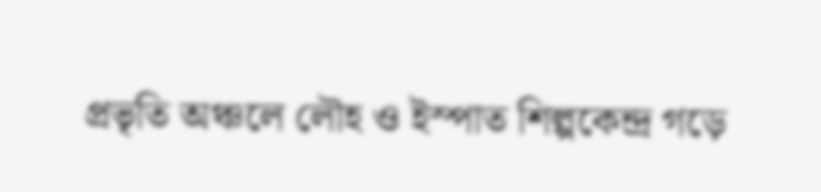প্রভৃতি অঞ্চলে লৌহ ও ইস্পাত শিল্পকেন্দ্র গড়ে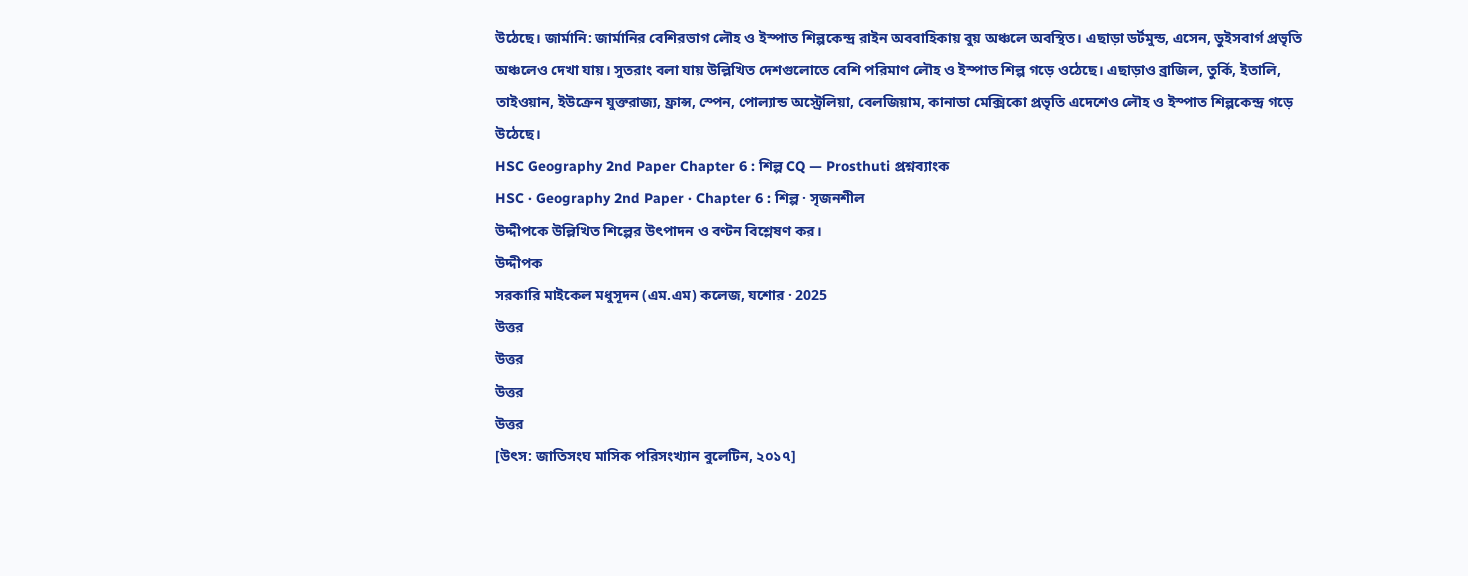উঠেছে। জার্মানি: জার্মানির বেশিরভাগ লৌহ ও ইস্পাত শিল্পকেন্দ্র রাইন অববাহিকায় বুয় অঞ্চলে অবস্থিত। এছাড়া ডর্টমুন্ড, এসেন, ডুইসবার্গ প্রভৃতি অঞ্চলেও দেখা যায়। সুতরাং বলা যায় উল্লিখিত দেশগুলোতে বেশি পরিমাণ লৌহ ও ইস্পাত শিল্প গড়ে ওঠেছে। এছাড়াও ব্রাজিল, তুর্কি, ইতালি, তাইওয়ান, ইউক্রেন যুক্তরাজ্য, ফ্রান্স, স্পেন, পোল্যান্ড অস্ট্রেলিয়া, বেলজিয়াম, কানাডা মেক্সিকো প্রভৃতি এদেশেও লৌহ ও ইস্পাত শিল্পকেন্দ্র গড়ে উঠেছে।
HSC Geography 2nd Paper Chapter 6 : শিল্প CQ — Prosthuti প্রশ্নব্যাংক
HSC · Geography 2nd Paper · Chapter 6 : শিল্প · সৃজনশীল
উদ্দীপকে উল্লিখিত শিল্পের উৎপাদন ও বণ্টন বিশ্লেষণ কর।
উদ্দীপক
সরকারি মাইকেল মধুসূদন (এম.এম) কলেজ, যশোর · 2025
উত্তর
উত্তর
উত্তর
উত্তর
[উৎস: জাতিসংঘ মাসিক পরিসংখ্যান বুলেটিন, ২০১৭]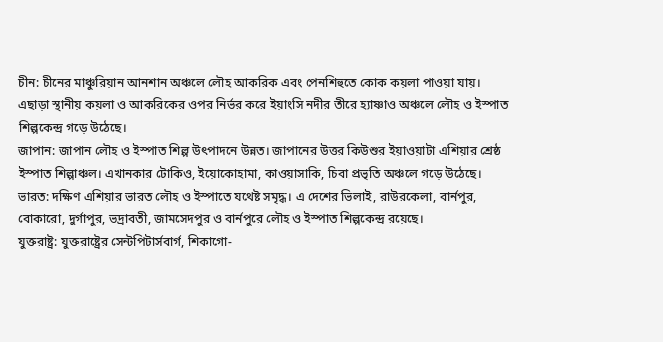চীন: চীনের মাঞ্চুরিয়ান আনশান অঞ্চলে লৌহ আকরিক এবং পেনশিহুতে কোক কয়লা পাওয়া যায়। এছাড়া স্থানীয় কয়লা ও আকরিকের ওপর নির্ভর করে ইয়াংসি নদীর তীরে হ্যাষ্ণাও অঞ্চলে লৌহ ও ইস্পাত শিল্পকেন্দ্র গড়ে উঠেছে।
জাপান: জাপান লৌহ ও ইস্পাত শিল্প উৎপাদনে উন্নত। জাপানের উত্তর কিউশুর ইয়াওয়াটা এশিয়ার শ্রেষ্ঠ ইস্পাত শিল্পাঞ্চল। এখানকার টোকিও, ইয়োকোহামা, কাওয়াসাকি, চিবা প্রভৃতি অঞ্চলে গড়ে উঠেছে।
ভারত: দক্ষিণ এশিয়ার ভারত লৌহ ও ইস্পাতে যথেষ্ট সমৃদ্ধ। এ দেশের ভিলাই, রাউরকেলা, বার্নপুর, বোকারো, দুর্গাপুর, ভদ্রাবতী, জামসেদপুর ও বার্নপুরে লৌহ ও ইস্পাত শিল্পকেন্দ্র রয়েছে।
যুক্তরাষ্ট্র: যুক্তরাষ্ট্রের সেন্টপিটার্সবার্গ, শিকাগো-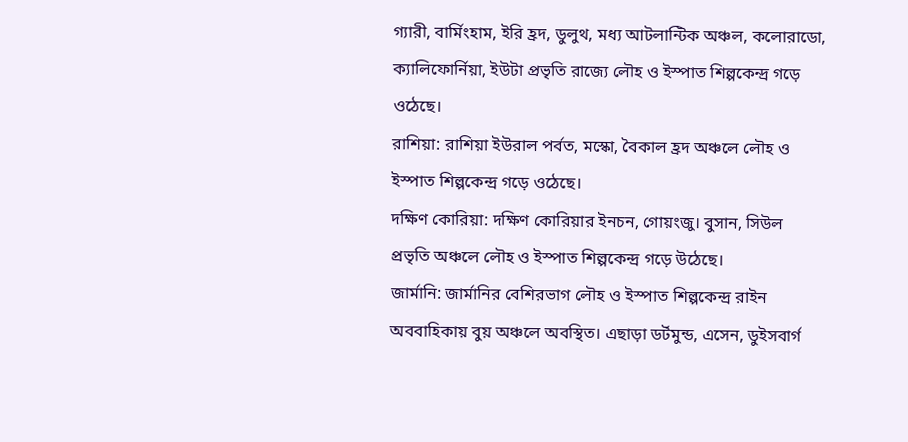গ্যারী, বার্মিংহাম, ইরি হ্রদ, ডুলুথ, মধ্য আটলান্টিক অঞ্চল, কলোরাডো, ক্যালিফোর্নিয়া, ইউটা প্রভৃতি রাজ্যে লৌহ ও ইস্পাত শিল্পকেন্দ্র গড়ে ওঠেছে।
রাশিয়া: রাশিয়া ইউরাল পর্বত, মস্কো, বৈকাল হ্রদ অঞ্চলে লৌহ ও ইস্পাত শিল্পকেন্দ্র গড়ে ওঠেছে।
দক্ষিণ কোরিয়া: দক্ষিণ কোরিয়ার ইনচন, গোয়ংজু। বুসান, সিউল প্রভৃতি অঞ্চলে লৌহ ও ইস্পাত শিল্পকেন্দ্র গড়ে উঠেছে।
জার্মানি: জার্মানির বেশিরভাগ লৌহ ও ইস্পাত শিল্পকেন্দ্র রাইন অববাহিকায় বুয় অঞ্চলে অবস্থিত। এছাড়া ডর্টমুন্ড, এসেন, ডুইসবার্গ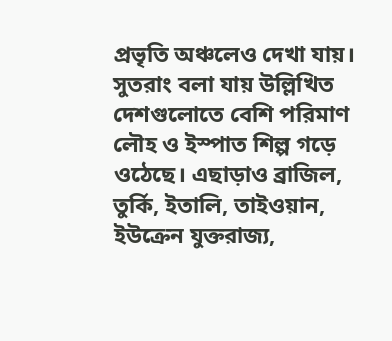প্রভৃতি অঞ্চলেও দেখা যায়।
সুতরাং বলা যায় উল্লিখিত দেশগুলোতে বেশি পরিমাণ লৌহ ও ইস্পাত শিল্প গড়ে ওঠেছে। এছাড়াও ব্রাজিল, তুর্কি, ইতালি, তাইওয়ান, ইউক্রেন যুক্তরাজ্য,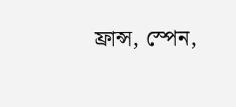ফ্রান্স, স্পেন,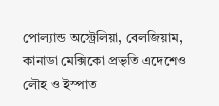পোল্যান্ড অস্ট্রেলিয়া, বেলজিয়াম, কানাডা মেক্সিকো প্রভৃতি এদেশেও লৌহ ও ইস্পাত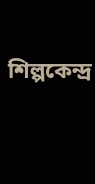শিল্পকেন্দ্র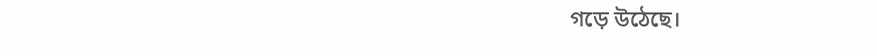গড়ে উঠেছে।